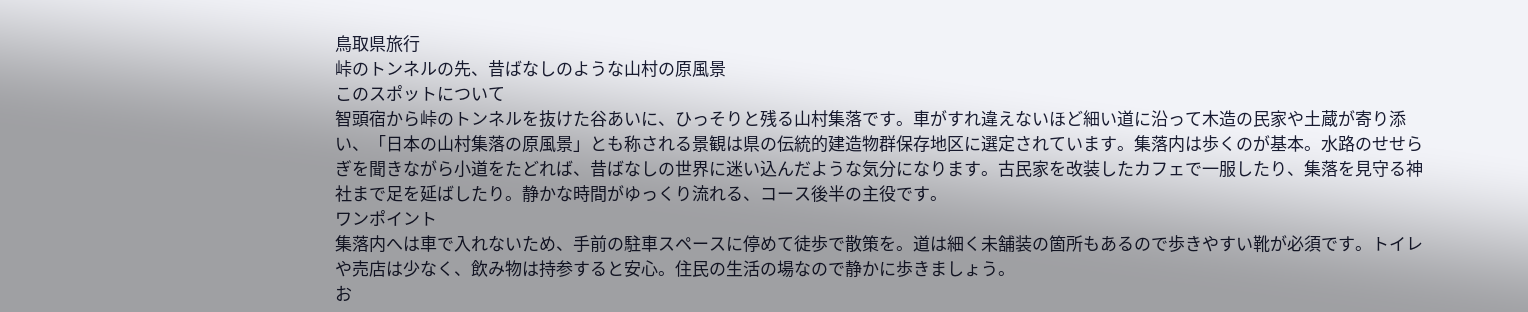鳥取県旅行
峠のトンネルの先、昔ばなしのような山村の原風景
このスポットについて
智頭宿から峠のトンネルを抜けた谷あいに、ひっそりと残る山村集落です。車がすれ違えないほど細い道に沿って木造の民家や土蔵が寄り添い、「日本の山村集落の原風景」とも称される景観は県の伝統的建造物群保存地区に選定されています。集落内は歩くのが基本。水路のせせらぎを聞きながら小道をたどれば、昔ばなしの世界に迷い込んだような気分になります。古民家を改装したカフェで一服したり、集落を見守る神社まで足を延ばしたり。静かな時間がゆっくり流れる、コース後半の主役です。
ワンポイント
集落内へは車で入れないため、手前の駐車スペースに停めて徒歩で散策を。道は細く未舗装の箇所もあるので歩きやすい靴が必須です。トイレや売店は少なく、飲み物は持参すると安心。住民の生活の場なので静かに歩きましょう。
お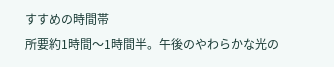すすめの時間帯
所要約1時間〜1時間半。午後のやわらかな光の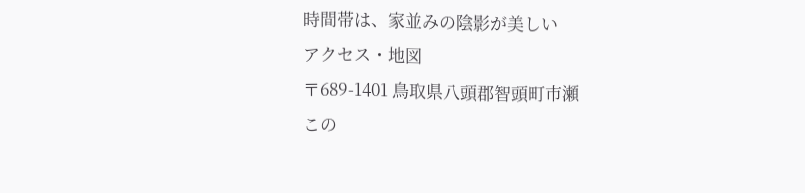時間帯は、家並みの陰影が美しい
アクセス・地図
〒689-1401 鳥取県八頭郡智頭町市瀬
この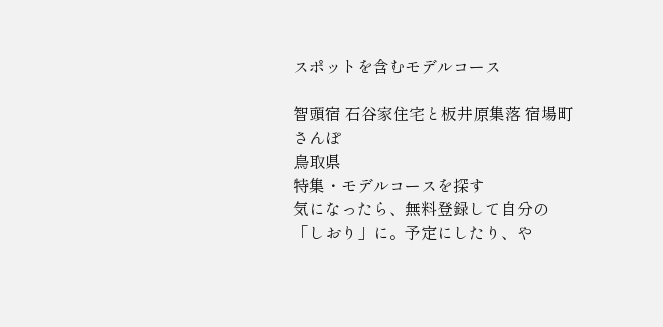スポットを含むモデルコース

智頭宿 石谷家住宅と板井原集落 宿場町さんぽ
鳥取県
特集・モデルコースを探す
気になったら、無料登録して自分の「しおり」に。予定にしたり、や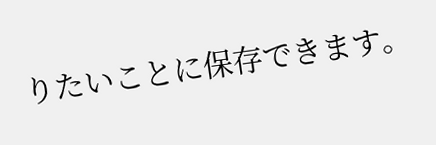りたいことに保存できます。